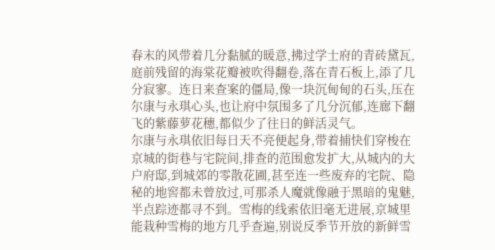春末的风带着几分黏腻的暖意,拂过学士府的青砖黛瓦,庭前残留的海棠花瓣被吹得翻卷,落在青石板上,添了几分寂寥。连日来查案的僵局,像一块沉甸甸的石头,压在尔康与永琪心头,也让府中氛围多了几分沉郁,连廊下翻飞的紫藤萝花穗,都似少了往日的鲜活灵气。
尔康与永琪依旧每日天不亮便起身,带着捕快们穿梭在京城的街巷与宅院间,排查的范围愈发扩大,从城内的大户府邸,到城郊的零散花圃,甚至连一些废弃的宅院、隐秘的地窖都未曾放过,可那杀人魔就像融于黑暗的鬼魅,半点踪迹都寻不到。雪梅的线索依旧毫无进展,京城里能栽种雪梅的地方几乎查遍,别说反季节开放的新鲜雪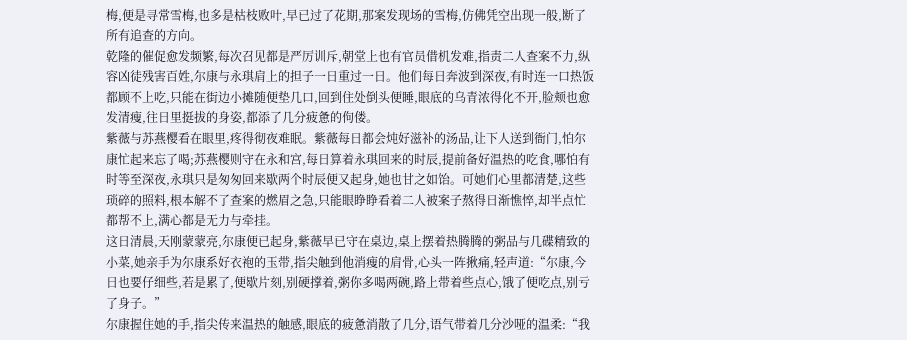梅,便是寻常雪梅,也多是枯枝败叶,早已过了花期,那案发现场的雪梅,仿佛凭空出现一般,断了所有追查的方向。
乾隆的催促愈发频繁,每次召见都是严厉训斥,朝堂上也有官员借机发难,指责二人查案不力,纵容凶徒残害百姓,尔康与永琪肩上的担子一日重过一日。他们每日奔波到深夜,有时连一口热饭都顾不上吃,只能在街边小摊随便垫几口,回到住处倒头便睡,眼底的乌青浓得化不开,脸颊也愈发清瘦,往日里挺拔的身姿,都添了几分疲惫的佝偻。
紫薇与苏燕樱看在眼里,疼得彻夜难眠。紫薇每日都会炖好滋补的汤品,让下人送到衙门,怕尔康忙起来忘了喝;苏燕樱则守在永和宫,每日算着永琪回来的时辰,提前备好温热的吃食,哪怕有时等至深夜,永琪只是匆匆回来歇两个时辰便又起身,她也甘之如饴。可她们心里都清楚,这些琐碎的照料,根本解不了查案的燃眉之急,只能眼睁睁看着二人被案子熬得日渐憔悴,却半点忙都帮不上,满心都是无力与牵挂。
这日清晨,天刚蒙蒙亮,尔康便已起身,紫薇早已守在桌边,桌上摆着热腾腾的粥品与几碟精致的小菜,她亲手为尔康系好衣袍的玉带,指尖触到他消瘦的肩骨,心头一阵揪痛,轻声道:“尔康,今日也要仔细些,若是累了,便歇片刻,别硬撑着,粥你多喝两碗,路上带着些点心,饿了便吃点,别亏了身子。”
尔康握住她的手,指尖传来温热的触感,眼底的疲惫消散了几分,语气带着几分沙哑的温柔:“我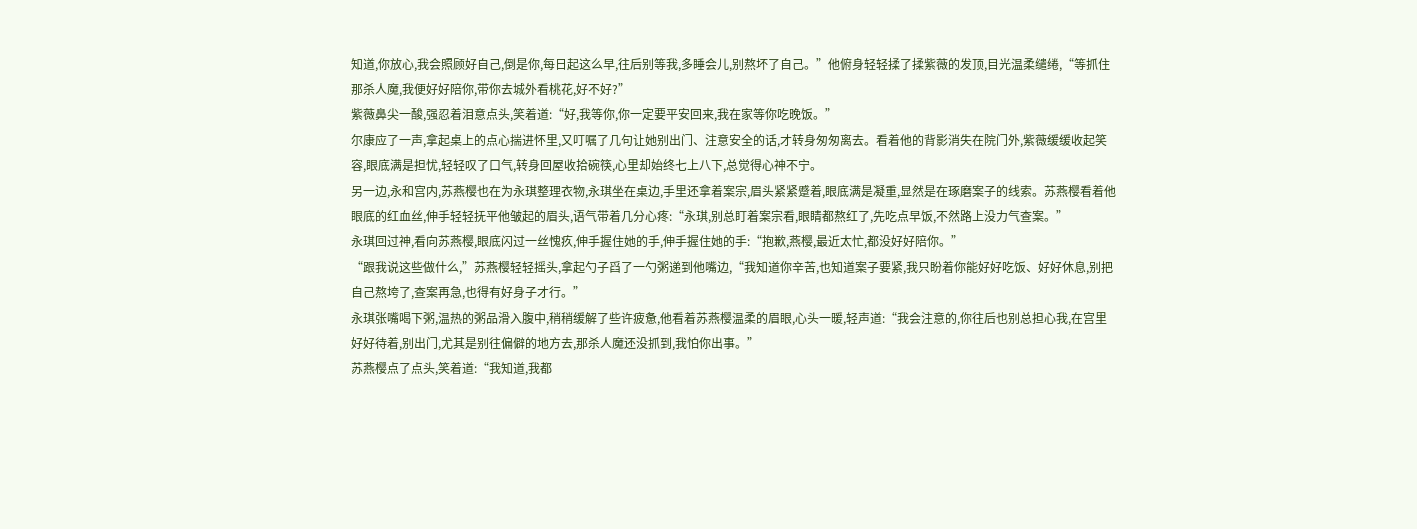知道,你放心,我会照顾好自己,倒是你,每日起这么早,往后别等我,多睡会儿,别熬坏了自己。”他俯身轻轻揉了揉紫薇的发顶,目光温柔缱绻,“等抓住那杀人魔,我便好好陪你,带你去城外看桃花,好不好?”
紫薇鼻尖一酸,强忍着泪意点头,笑着道:“好,我等你,你一定要平安回来,我在家等你吃晚饭。”
尔康应了一声,拿起桌上的点心揣进怀里,又叮嘱了几句让她别出门、注意安全的话,才转身匆匆离去。看着他的背影消失在院门外,紫薇缓缓收起笑容,眼底满是担忧,轻轻叹了口气,转身回屋收拾碗筷,心里却始终七上八下,总觉得心神不宁。
另一边,永和宫内,苏燕樱也在为永琪整理衣物,永琪坐在桌边,手里还拿着案宗,眉头紧紧蹙着,眼底满是凝重,显然是在琢磨案子的线索。苏燕樱看着他眼底的红血丝,伸手轻轻抚平他皱起的眉头,语气带着几分心疼:“永琪,别总盯着案宗看,眼睛都熬红了,先吃点早饭,不然路上没力气查案。”
永琪回过神,看向苏燕樱,眼底闪过一丝愧疚,伸手握住她的手,伸手握住她的手:“抱歉,燕樱,最近太忙,都没好好陪你。”
“跟我说这些做什么,”苏燕樱轻轻摇头,拿起勺子舀了一勺粥递到他嘴边,“我知道你辛苦,也知道案子要紧,我只盼着你能好好吃饭、好好休息,别把自己熬垮了,查案再急,也得有好身子才行。”
永琪张嘴喝下粥,温热的粥品滑入腹中,稍稍缓解了些许疲惫,他看着苏燕樱温柔的眉眼,心头一暖,轻声道:“我会注意的,你往后也别总担心我,在宫里好好待着,别出门,尤其是别往偏僻的地方去,那杀人魔还没抓到,我怕你出事。”
苏燕樱点了点头,笑着道:“我知道,我都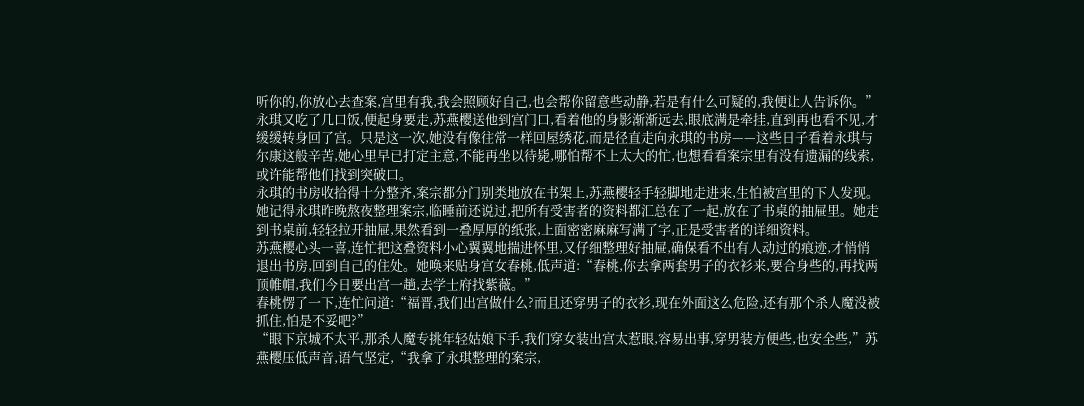听你的,你放心去查案,宫里有我,我会照顾好自己,也会帮你留意些动静,若是有什么可疑的,我便让人告诉你。”
永琪又吃了几口饭,便起身要走,苏燕樱送他到宫门口,看着他的身影渐渐远去,眼底满是牵挂,直到再也看不见,才缓缓转身回了宫。只是这一次,她没有像往常一样回屋绣花,而是径直走向永琪的书房——这些日子看着永琪与尔康这般辛苦,她心里早已打定主意,不能再坐以待毙,哪怕帮不上太大的忙,也想看看案宗里有没有遗漏的线索,或许能帮他们找到突破口。
永琪的书房收拾得十分整齐,案宗都分门别类地放在书架上,苏燕樱轻手轻脚地走进来,生怕被宫里的下人发现。她记得永琪昨晚熬夜整理案宗,临睡前还说过,把所有受害者的资料都汇总在了一起,放在了书桌的抽屉里。她走到书桌前,轻轻拉开抽屉,果然看到一叠厚厚的纸张,上面密密麻麻写满了字,正是受害者的详细资料。
苏燕樱心头一喜,连忙把这叠资料小心翼翼地揣进怀里,又仔细整理好抽屉,确保看不出有人动过的痕迹,才悄悄退出书房,回到自己的住处。她唤来贴身宫女春桃,低声道:“春桃,你去拿两套男子的衣衫来,要合身些的,再找两顶帷帽,我们今日要出宫一趟,去学士府找紫薇。”
春桃愣了一下,连忙问道:“福晋,我们出宫做什么?而且还穿男子的衣衫,现在外面这么危险,还有那个杀人魔没被抓住,怕是不妥吧?”
“眼下京城不太平,那杀人魔专挑年轻姑娘下手,我们穿女装出宫太惹眼,容易出事,穿男装方便些,也安全些,”苏燕樱压低声音,语气坚定,“我拿了永琪整理的案宗,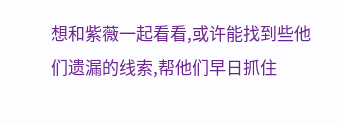想和紫薇一起看看,或许能找到些他们遗漏的线索,帮他们早日抓住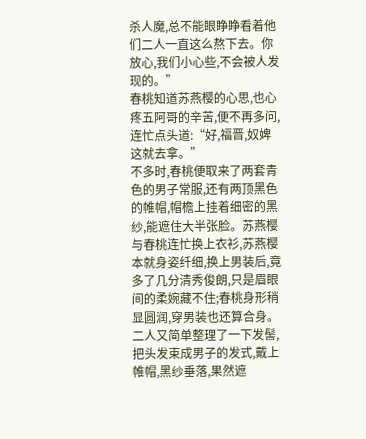杀人魔,总不能眼睁睁看着他们二人一直这么熬下去。你放心,我们小心些,不会被人发现的。”
春桃知道苏燕樱的心思,也心疼五阿哥的辛苦,便不再多问,连忙点头道:“好,福晋,奴婢这就去拿。”
不多时,春桃便取来了两套青色的男子常服,还有两顶黑色的帷帽,帽檐上挂着细密的黑纱,能遮住大半张脸。苏燕樱与春桃连忙换上衣衫,苏燕樱本就身姿纤细,换上男装后,竟多了几分清秀俊朗,只是眉眼间的柔婉藏不住;春桃身形稍显圆润,穿男装也还算合身。二人又简单整理了一下发髻,把头发束成男子的发式,戴上帷帽,黑纱垂落,果然遮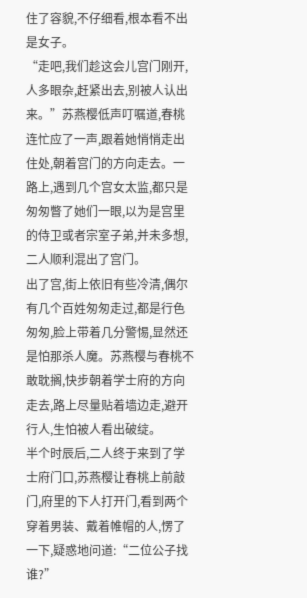住了容貌,不仔细看,根本看不出是女子。
“走吧,我们趁这会儿宫门刚开,人多眼杂,赶紧出去,别被人认出来。”苏燕樱低声叮嘱道,春桃连忙应了一声,跟着她悄悄走出住处,朝着宫门的方向走去。一路上,遇到几个宫女太监,都只是匆匆瞥了她们一眼,以为是宫里的侍卫或者宗室子弟,并未多想,二人顺利混出了宫门。
出了宫,街上依旧有些冷清,偶尔有几个百姓匆匆走过,都是行色匆匆,脸上带着几分警惕,显然还是怕那杀人魔。苏燕樱与春桃不敢耽搁,快步朝着学士府的方向走去,路上尽量贴着墙边走,避开行人,生怕被人看出破绽。
半个时辰后,二人终于来到了学士府门口,苏燕樱让春桃上前敲门,府里的下人打开门,看到两个穿着男装、戴着帷帽的人,愣了一下,疑惑地问道:“二位公子找谁?”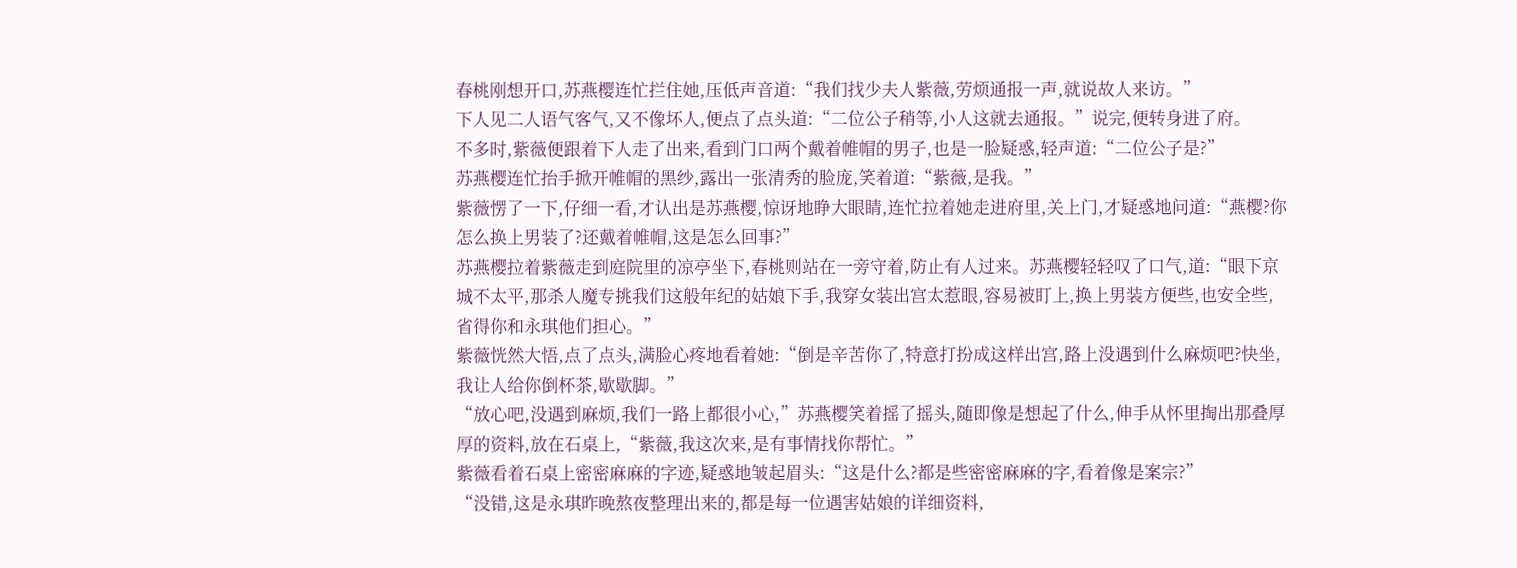春桃刚想开口,苏燕樱连忙拦住她,压低声音道:“我们找少夫人紫薇,劳烦通报一声,就说故人来访。”
下人见二人语气客气,又不像坏人,便点了点头道:“二位公子稍等,小人这就去通报。”说完,便转身进了府。
不多时,紫薇便跟着下人走了出来,看到门口两个戴着帷帽的男子,也是一脸疑惑,轻声道:“二位公子是?”
苏燕樱连忙抬手掀开帷帽的黑纱,露出一张清秀的脸庞,笑着道:“紫薇,是我。”
紫薇愣了一下,仔细一看,才认出是苏燕樱,惊讶地睁大眼睛,连忙拉着她走进府里,关上门,才疑惑地问道:“燕樱?你怎么换上男装了?还戴着帷帽,这是怎么回事?”
苏燕樱拉着紫薇走到庭院里的凉亭坐下,春桃则站在一旁守着,防止有人过来。苏燕樱轻轻叹了口气,道:“眼下京城不太平,那杀人魔专挑我们这般年纪的姑娘下手,我穿女装出宫太惹眼,容易被盯上,换上男装方便些,也安全些,省得你和永琪他们担心。”
紫薇恍然大悟,点了点头,满脸心疼地看着她:“倒是辛苦你了,特意打扮成这样出宫,路上没遇到什么麻烦吧?快坐,我让人给你倒杯茶,歇歇脚。”
“放心吧,没遇到麻烦,我们一路上都很小心,”苏燕樱笑着摇了摇头,随即像是想起了什么,伸手从怀里掏出那叠厚厚的资料,放在石桌上,“紫薇,我这次来,是有事情找你帮忙。”
紫薇看着石桌上密密麻麻的字迹,疑惑地皱起眉头:“这是什么?都是些密密麻麻的字,看着像是案宗?”
“没错,这是永琪昨晚熬夜整理出来的,都是每一位遇害姑娘的详细资料,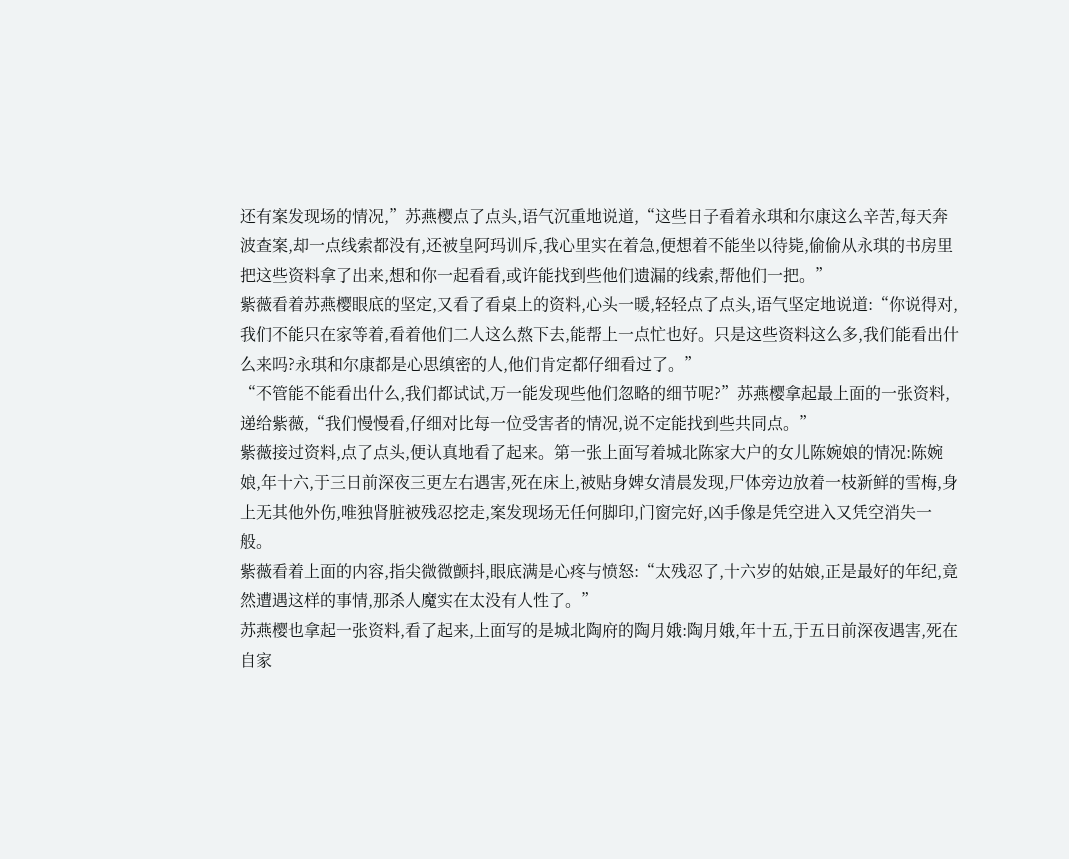还有案发现场的情况,”苏燕樱点了点头,语气沉重地说道,“这些日子看着永琪和尔康这么辛苦,每天奔波查案,却一点线索都没有,还被皇阿玛训斥,我心里实在着急,便想着不能坐以待毙,偷偷从永琪的书房里把这些资料拿了出来,想和你一起看看,或许能找到些他们遗漏的线索,帮他们一把。”
紫薇看着苏燕樱眼底的坚定,又看了看桌上的资料,心头一暖,轻轻点了点头,语气坚定地说道:“你说得对,我们不能只在家等着,看着他们二人这么熬下去,能帮上一点忙也好。只是这些资料这么多,我们能看出什么来吗?永琪和尔康都是心思缜密的人,他们肯定都仔细看过了。”
“不管能不能看出什么,我们都试试,万一能发现些他们忽略的细节呢?”苏燕樱拿起最上面的一张资料,递给紫薇,“我们慢慢看,仔细对比每一位受害者的情况,说不定能找到些共同点。”
紫薇接过资料,点了点头,便认真地看了起来。第一张上面写着城北陈家大户的女儿陈婉娘的情况:陈婉娘,年十六,于三日前深夜三更左右遇害,死在床上,被贴身婢女清晨发现,尸体旁边放着一枝新鲜的雪梅,身上无其他外伤,唯独肾脏被残忍挖走,案发现场无任何脚印,门窗完好,凶手像是凭空进入又凭空消失一般。
紫薇看着上面的内容,指尖微微颤抖,眼底满是心疼与愤怒:“太残忍了,十六岁的姑娘,正是最好的年纪,竟然遭遇这样的事情,那杀人魔实在太没有人性了。”
苏燕樱也拿起一张资料,看了起来,上面写的是城北陶府的陶月娥:陶月娥,年十五,于五日前深夜遇害,死在自家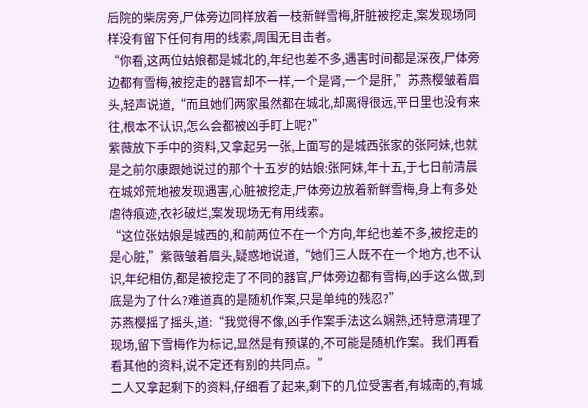后院的柴房旁,尸体旁边同样放着一枝新鲜雪梅,肝脏被挖走,案发现场同样没有留下任何有用的线索,周围无目击者。
“你看,这两位姑娘都是城北的,年纪也差不多,遇害时间都是深夜,尸体旁边都有雪梅,被挖走的器官却不一样,一个是肾,一个是肝,”苏燕樱皱着眉头,轻声说道,“而且她们两家虽然都在城北,却离得很远,平日里也没有来往,根本不认识,怎么会都被凶手盯上呢?”
紫薇放下手中的资料,又拿起另一张,上面写的是城西张家的张阿妹,也就是之前尔康跟她说过的那个十五岁的姑娘:张阿妹,年十五,于七日前清晨在城郊荒地被发现遇害,心脏被挖走,尸体旁边放着新鲜雪梅,身上有多处虐待痕迹,衣衫破烂,案发现场无有用线索。
“这位张姑娘是城西的,和前两位不在一个方向,年纪也差不多,被挖走的是心脏,”紫薇皱着眉头,疑惑地说道,“她们三人既不在一个地方,也不认识,年纪相仿,都是被挖走了不同的器官,尸体旁边都有雪梅,凶手这么做,到底是为了什么?难道真的是随机作案,只是单纯的残忍?”
苏燕樱摇了摇头,道:“我觉得不像,凶手作案手法这么娴熟,还特意清理了现场,留下雪梅作为标记,显然是有预谋的,不可能是随机作案。我们再看看其他的资料,说不定还有别的共同点。”
二人又拿起剩下的资料,仔细看了起来,剩下的几位受害者,有城南的,有城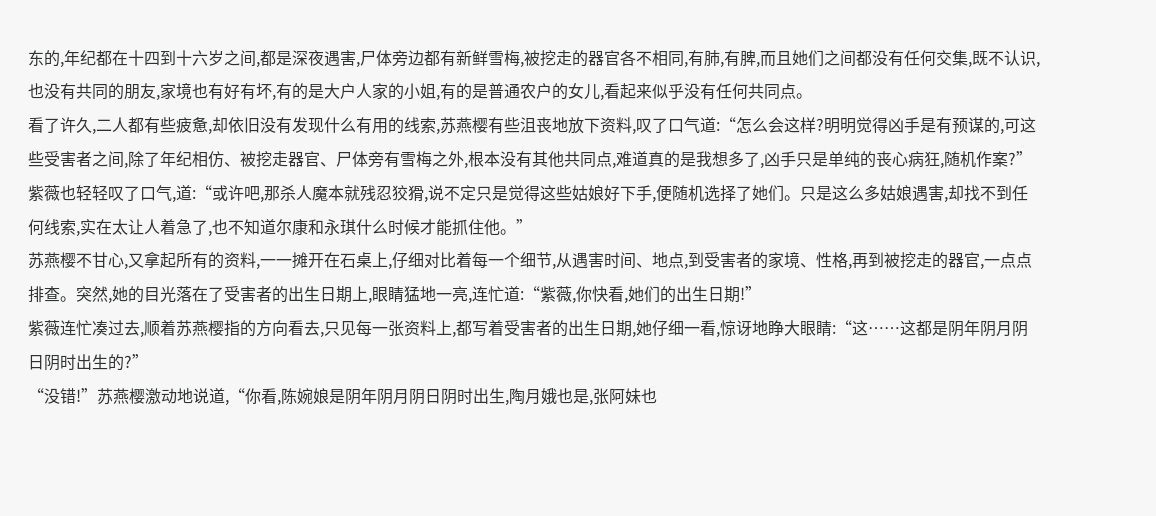东的,年纪都在十四到十六岁之间,都是深夜遇害,尸体旁边都有新鲜雪梅,被挖走的器官各不相同,有肺,有脾,而且她们之间都没有任何交集,既不认识,也没有共同的朋友,家境也有好有坏,有的是大户人家的小姐,有的是普通农户的女儿,看起来似乎没有任何共同点。
看了许久,二人都有些疲惫,却依旧没有发现什么有用的线索,苏燕樱有些沮丧地放下资料,叹了口气道:“怎么会这样?明明觉得凶手是有预谋的,可这些受害者之间,除了年纪相仿、被挖走器官、尸体旁有雪梅之外,根本没有其他共同点,难道真的是我想多了,凶手只是单纯的丧心病狂,随机作案?”
紫薇也轻轻叹了口气,道:“或许吧,那杀人魔本就残忍狡猾,说不定只是觉得这些姑娘好下手,便随机选择了她们。只是这么多姑娘遇害,却找不到任何线索,实在太让人着急了,也不知道尔康和永琪什么时候才能抓住他。”
苏燕樱不甘心,又拿起所有的资料,一一摊开在石桌上,仔细对比着每一个细节,从遇害时间、地点,到受害者的家境、性格,再到被挖走的器官,一点点排查。突然,她的目光落在了受害者的出生日期上,眼睛猛地一亮,连忙道:“紫薇,你快看,她们的出生日期!”
紫薇连忙凑过去,顺着苏燕樱指的方向看去,只见每一张资料上,都写着受害者的出生日期,她仔细一看,惊讶地睁大眼睛:“这……这都是阴年阴月阴日阴时出生的?”
“没错!”苏燕樱激动地说道,“你看,陈婉娘是阴年阴月阴日阴时出生,陶月娥也是,张阿妹也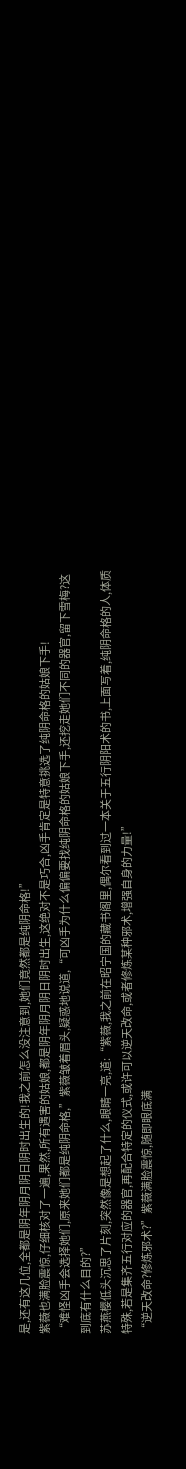是,还有这几位,全都是阴年阴月阴日阴时出生的!我之前怎么没注意到,她们竟然都是纯阴命格!”
紫薇也满脸震惊,仔细核对了一遍,果然,所有遇害的姑娘,都是阴年阴月阴日阴时出生,这绝对不是巧合,凶手肯定是特意挑选了纯阴命格的姑娘下手!
“难怪凶手会选择她们,原来她们都是纯阴命格,”紫薇皱着眉头,疑惑地说道,“可凶手为什么偏偏要找纯阴命格的姑娘下手,还挖走她们不同的器官,留下雪梅?这到底有什么目的?”
苏燕樱低头沉思了片刻,突然像是想起了什么,眼睛一亮,道:“紫薇,我之前在昭宁国的藏书阁里,偶尔看到过一本关于五行阴阳术的书,上面写着,纯阴命格的人,体质特殊,若是集齐五行对应的器官,再配合特定的仪式,或许可以逆天改命,或者修炼某种邪术,增强自身的力量!”
“逆天改命?修炼邪术?”紫薇满脸震惊,随即眼底满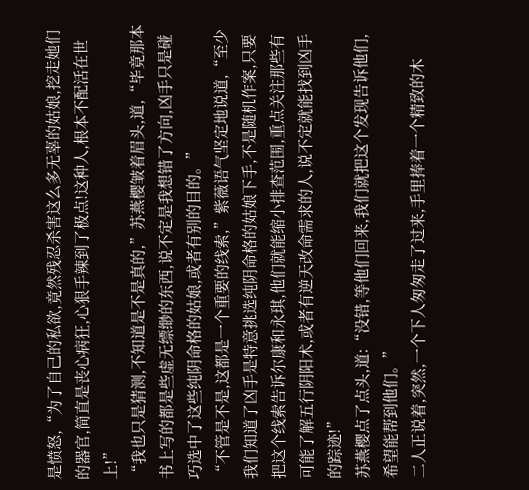是愤怒,“为了自己的私欲,竟然残忍杀害这么多无辜的姑娘,挖走她们的器官,简直是丧心病狂,心狠手辣到了极点!这种人,根本不配活在世上!”
“我也只是猜测,不知道是不是真的,”苏燕樱皱着眉头,道,“毕竟那本书上写的都是些虚无缥缈的东西,说不定是我想错了方向,凶手只是碰巧选中了这些纯阴命格的姑娘,或者有别的目的。”
“不管是不是,这都是一个重要的线索,”紫薇语气坚定地说道,“至少我们知道了凶手是特意挑选纯阴命格的姑娘下手,不是随机作案,只要把这个线索告诉尔康和永琪,他们就能缩小排查范围,重点关注那些有可能了解五行阴阳术,或者有逆天改命需求的人,说不定就能找到凶手的踪迹!”
苏燕樱点了点头,道:“没错,等他们回来,我们就把这个发现告诉他们,希望能帮到他们。”
二人正说着,突然,一个下人匆匆走了过来,手里捧着一个精致的木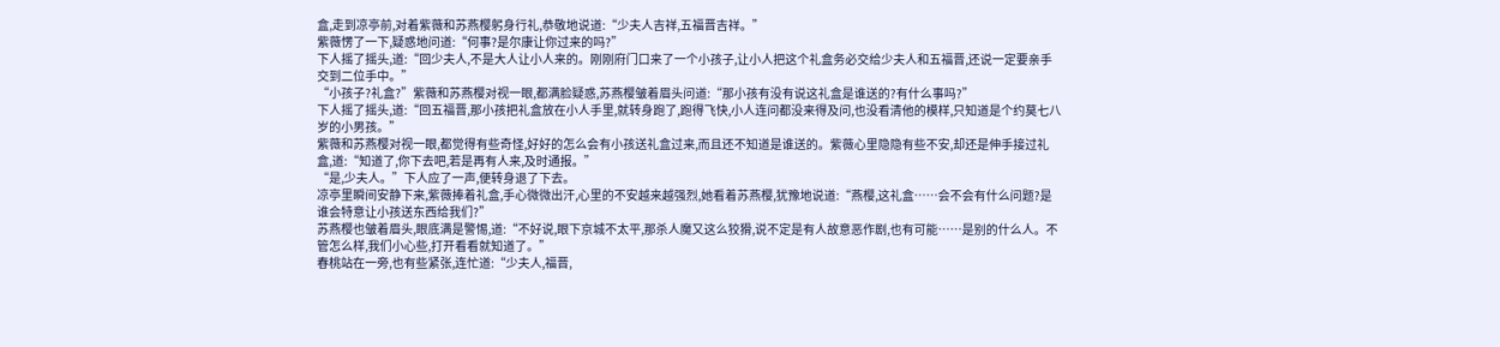盒,走到凉亭前,对着紫薇和苏燕樱躬身行礼,恭敬地说道:“少夫人吉祥,五福晋吉祥。”
紫薇愣了一下,疑惑地问道:“何事?是尔康让你过来的吗?”
下人摇了摇头,道:“回少夫人,不是大人让小人来的。刚刚府门口来了一个小孩子,让小人把这个礼盒务必交给少夫人和五福晋,还说一定要亲手交到二位手中。”
“小孩子?礼盒?”紫薇和苏燕樱对视一眼,都满脸疑惑,苏燕樱皱着眉头问道:“那小孩有没有说这礼盒是谁送的?有什么事吗?”
下人摇了摇头,道:“回五福晋,那小孩把礼盒放在小人手里,就转身跑了,跑得飞快,小人连问都没来得及问,也没看清他的模样,只知道是个约莫七八岁的小男孩。”
紫薇和苏燕樱对视一眼,都觉得有些奇怪,好好的怎么会有小孩送礼盒过来,而且还不知道是谁送的。紫薇心里隐隐有些不安,却还是伸手接过礼盒,道:“知道了,你下去吧,若是再有人来,及时通报。”
“是,少夫人。”下人应了一声,便转身退了下去。
凉亭里瞬间安静下来,紫薇捧着礼盒,手心微微出汗,心里的不安越来越强烈,她看着苏燕樱,犹豫地说道:“燕樱,这礼盒……会不会有什么问题?是谁会特意让小孩送东西给我们?”
苏燕樱也皱着眉头,眼底满是警惕,道:“不好说,眼下京城不太平,那杀人魔又这么狡猾,说不定是有人故意恶作剧,也有可能……是别的什么人。不管怎么样,我们小心些,打开看看就知道了。”
春桃站在一旁,也有些紧张,连忙道:“少夫人,福晋,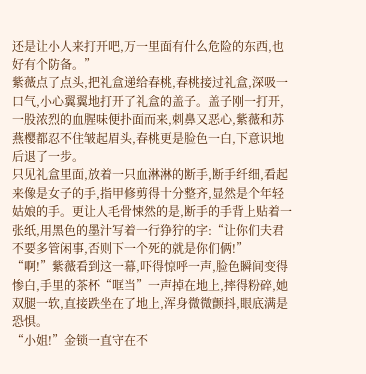还是让小人来打开吧,万一里面有什么危险的东西,也好有个防备。”
紫薇点了点头,把礼盒递给春桃,春桃接过礼盒,深吸一口气,小心翼翼地打开了礼盒的盖子。盖子刚一打开,一股浓烈的血腥味便扑面而来,刺鼻又恶心,紫薇和苏燕樱都忍不住皱起眉头,春桃更是脸色一白,下意识地后退了一步。
只见礼盒里面,放着一只血淋淋的断手,断手纤细,看起来像是女子的手,指甲修剪得十分整齐,显然是个年轻姑娘的手。更让人毛骨悚然的是,断手的手背上贴着一张纸,用黑色的墨汁写着一行狰狞的字:“让你们夫君不要多管闲事,否则下一个死的就是你们俩!”
“啊!”紫薇看到这一幕,吓得惊呼一声,脸色瞬间变得惨白,手里的茶杯“哐当”一声掉在地上,摔得粉碎,她双腿一软,直接跌坐在了地上,浑身微微颤抖,眼底满是恐惧。
“小姐!”金锁一直守在不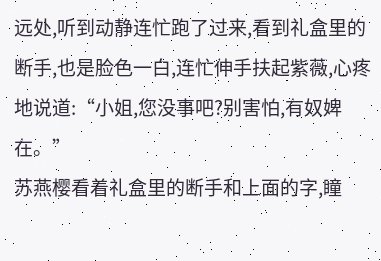远处,听到动静连忙跑了过来,看到礼盒里的断手,也是脸色一白,连忙伸手扶起紫薇,心疼地说道:“小姐,您没事吧?别害怕,有奴婢在。”
苏燕樱看着礼盒里的断手和上面的字,瞳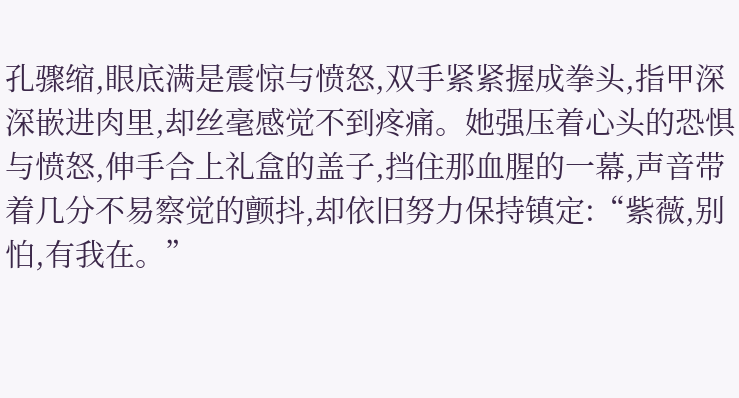孔骤缩,眼底满是震惊与愤怒,双手紧紧握成拳头,指甲深深嵌进肉里,却丝毫感觉不到疼痛。她强压着心头的恐惧与愤怒,伸手合上礼盒的盖子,挡住那血腥的一幕,声音带着几分不易察觉的颤抖,却依旧努力保持镇定:“紫薇,别怕,有我在。”